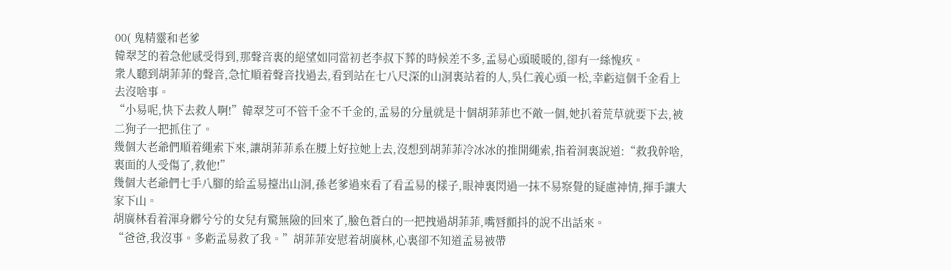00( 鬼精靈和老爹
韓翠芝的着急他感受得到,那聲音裏的絕望如同當初老李叔下葬的時候差不多,孟易心頭暖暖的,卻有一絲愧疚。
衆人聽到胡菲菲的聲音,急忙順着聲音找過去,看到站在七八尺深的山洞裏站着的人,吳仁義心頭一松,幸虧這個千金看上去沒啥事。
“小易呢,快下去救人啊!”韓翠芝可不管千金不千金的,孟易的分量就是十個胡菲菲也不敵一個,她扒着荒草就要下去,被二狗子一把抓住了。
幾個大老爺們順着繩索下來,讓胡菲菲系在腰上好拉她上去,沒想到胡菲菲冷冰冰的推開繩索,指着洞裏說道:“救我幹啥,裏面的人受傷了,救他!”
幾個大老爺們七手八腳的給孟易擡出山洞,孫老爹過來看了看孟易的樣子,眼神裏閃過一抹不易察覺的疑慮神情,揮手讓大家下山。
胡廣林看着渾身髒兮兮的女兒有驚無險的回來了,臉色蒼白的一把拽過胡菲菲,嘴唇顫抖的說不出話來。
“爸爸,我沒事。多虧孟易救了我。”胡菲菲安慰着胡廣林,心裏卻不知道孟易被帶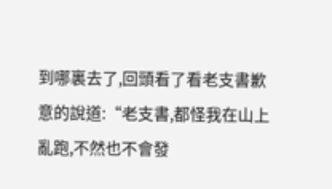到哪裏去了,回頭看了看老支書歉意的說道:“老支書,都怪我在山上亂跑,不然也不會發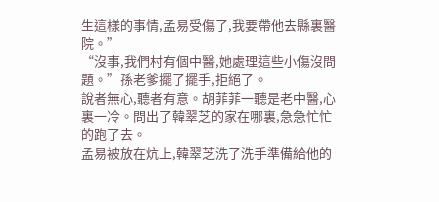生這樣的事情,孟易受傷了,我要帶他去縣裏醫院。”
“沒事,我們村有個中醫,她處理這些小傷沒問題。”孫老爹擺了擺手,拒絕了。
說者無心,聽者有意。胡菲菲一聽是老中醫,心裏一冷。問出了韓翠芝的家在哪裏,急急忙忙的跑了去。
孟易被放在炕上,韓翠芝洗了洗手準備給他的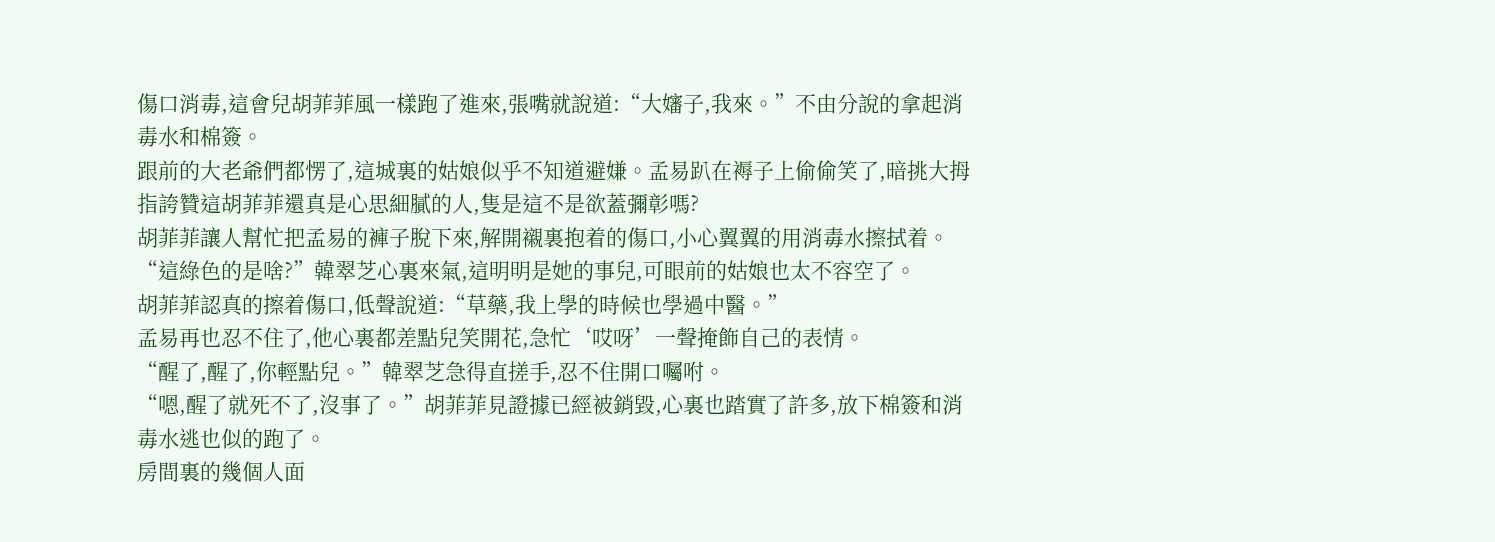傷口消毒,這會兒胡菲菲風一樣跑了進來,張嘴就說道:“大嬸子,我來。”不由分說的拿起消毒水和棉簽。
跟前的大老爺們都愣了,這城裏的姑娘似乎不知道避嫌。孟易趴在褥子上偷偷笑了,暗挑大拇指誇贊這胡菲菲還真是心思細膩的人,隻是這不是欲蓋彌彰嗎?
胡菲菲讓人幫忙把孟易的褲子脫下來,解開襯裏抱着的傷口,小心翼翼的用消毒水擦拭着。
“這綠色的是啥?”韓翠芝心裏來氣,這明明是她的事兒,可眼前的姑娘也太不容空了。
胡菲菲認真的擦着傷口,低聲說道:“草藥,我上學的時候也學過中醫。”
孟易再也忍不住了,他心裏都差點兒笑開花,急忙‘哎呀’一聲掩飾自己的表情。
“醒了,醒了,你輕點兒。”韓翠芝急得直搓手,忍不住開口囑咐。
“嗯,醒了就死不了,沒事了。”胡菲菲見證據已經被銷毀,心裏也踏實了許多,放下棉簽和消毒水逃也似的跑了。
房間裏的幾個人面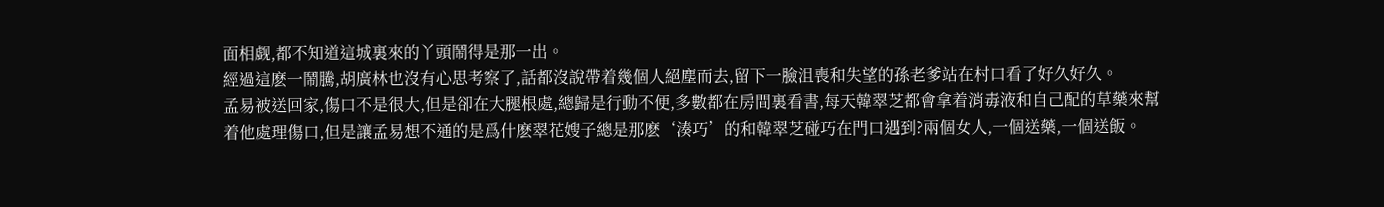面相觑,都不知道這城裏來的丫頭鬧得是那一出。
經過這麽一鬧騰,胡廣林也沒有心思考察了,話都沒說帶着幾個人絕塵而去,留下一臉沮喪和失望的孫老爹站在村口看了好久好久。
孟易被送回家,傷口不是很大,但是卻在大腿根處,總歸是行動不便,多數都在房間裏看書,每天韓翠芝都會拿着消毒液和自己配的草藥來幫着他處理傷口,但是讓孟易想不通的是爲什麽翠花嫂子總是那麽‘湊巧’的和韓翠芝碰巧在門口遇到?兩個女人,一個送藥,一個送飯。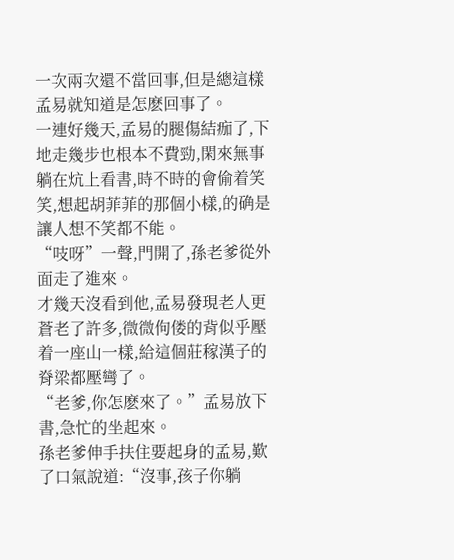一次兩次還不當回事,但是總這樣孟易就知道是怎麽回事了。
一連好幾天,孟易的腿傷結痂了,下地走幾步也根本不費勁,閑來無事躺在炕上看書,時不時的會偷着笑笑,想起胡菲菲的那個小樣,的确是讓人想不笑都不能。
“吱呀”一聲,門開了,孫老爹從外面走了進來。
才幾天沒看到他,孟易發現老人更蒼老了許多,微微佝偻的背似乎壓着一座山一樣,給這個莊稼漢子的脊梁都壓彎了。
“老爹,你怎麽來了。”孟易放下書,急忙的坐起來。
孫老爹伸手扶住要起身的孟易,歎了口氣說道:“沒事,孩子你躺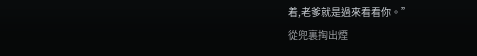着,老爹就是過來看看你。”
從兜裏掏出煙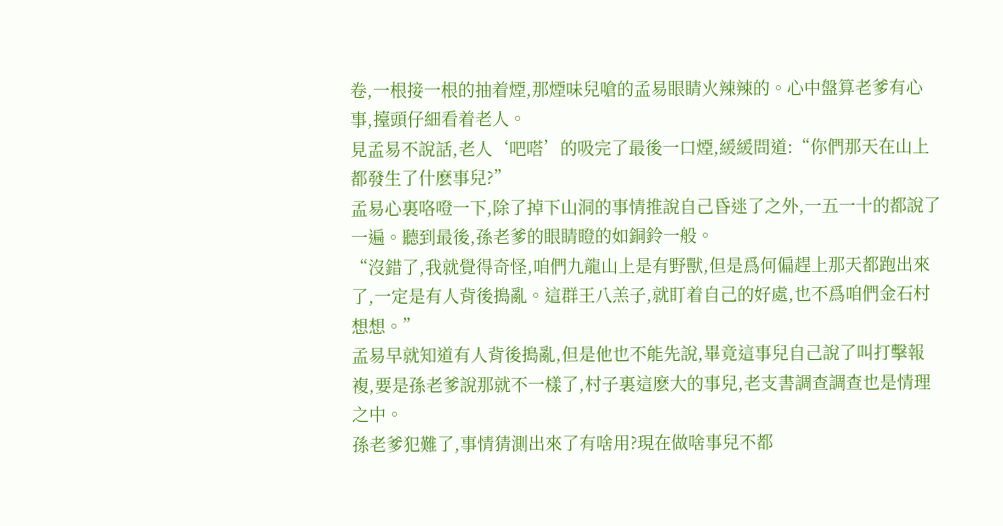卷,一根接一根的抽着煙,那煙味兒嗆的孟易眼睛火辣辣的。心中盤算老爹有心事,擡頭仔細看着老人。
見孟易不說話,老人‘吧嗒’的吸完了最後一口煙,緩緩問道:“你們那天在山上都發生了什麽事兒?”
孟易心裏咯噔一下,除了掉下山洞的事情推說自己昏迷了之外,一五一十的都說了一遍。聽到最後,孫老爹的眼睛瞪的如銅鈴一般。
“沒錯了,我就覺得奇怪,咱們九龍山上是有野獸,但是爲何偏趕上那天都跑出來了,一定是有人背後搗亂。這群王八羔子,就盯着自己的好處,也不爲咱們金石村想想。”
孟易早就知道有人背後搗亂,但是他也不能先說,畢竟這事兒自己說了叫打擊報複,要是孫老爹說那就不一樣了,村子裏這麽大的事兒,老支書調查調查也是情理之中。
孫老爹犯難了,事情猜測出來了有啥用?現在做啥事兒不都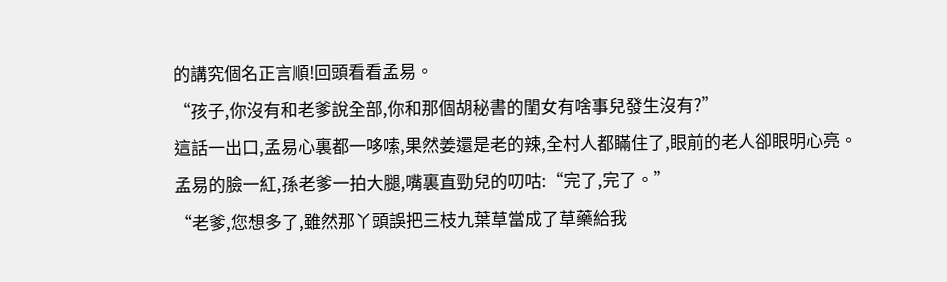的講究個名正言順!回頭看看孟易。
“孩子,你沒有和老爹說全部,你和那個胡秘書的閨女有啥事兒發生沒有?”
這話一出口,孟易心裏都一哆嗦,果然姜還是老的辣,全村人都瞞住了,眼前的老人卻眼明心亮。
孟易的臉一紅,孫老爹一拍大腿,嘴裏直勁兒的叨咕:“完了,完了。”
“老爹,您想多了,雖然那丫頭誤把三枝九葉草當成了草藥給我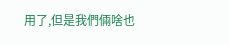用了,但是我們倆啥也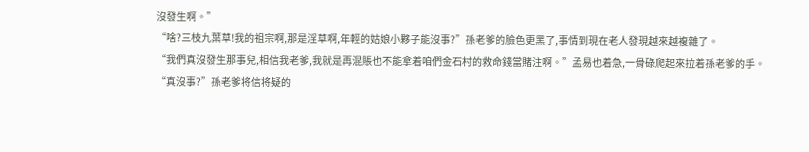沒發生啊。”
“啥?三枝九葉草!我的祖宗啊,那是淫草啊,年輕的姑娘小夥子能沒事?”孫老爹的臉色更黑了,事情到現在老人發現越來越複雜了。
“我們真沒發生那事兒,相信我老爹,我就是再混賬也不能拿着咱們金石村的救命錢當賭注啊。”孟易也着急,一骨碌爬起來拉着孫老爹的手。
“真沒事?”孫老爹将信将疑的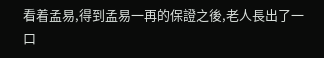看着孟易,得到孟易一再的保證之後,老人長出了一口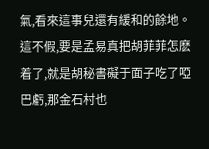氣,看來這事兒還有緩和的餘地。
這不假,要是孟易真把胡菲菲怎麽着了,就是胡秘書礙于面子吃了啞巴虧,那金石村也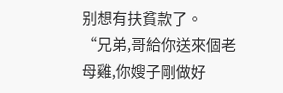别想有扶貧款了。
“兄弟,哥給你送來個老母雞,你嫂子剛做好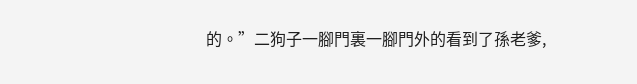的。”二狗子一腳門裏一腳門外的看到了孫老爹,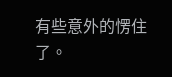有些意外的愣住了。